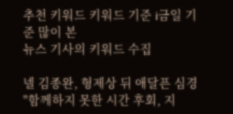추천 키워드 키워드 기준 i금일 기준 많이 본
뉴스 기사의 키워드 수집

넬 김종완, 형제상 뒤 애달픈 심경 "함께하지 못한 시간 후회, 지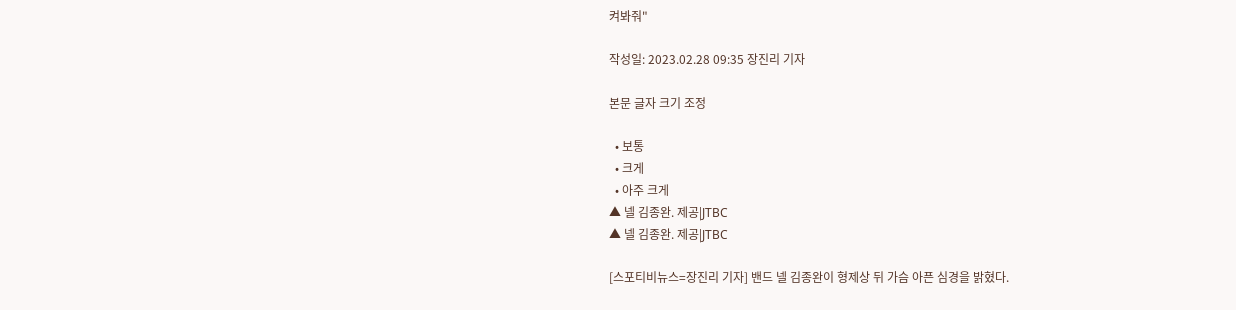켜봐줘"

작성일: 2023.02.28 09:35 장진리 기자

본문 글자 크기 조정

  • 보통
  • 크게
  • 아주 크게
▲ 넬 김종완. 제공|JTBC
▲ 넬 김종완. 제공|JTBC

[스포티비뉴스=장진리 기자] 밴드 넬 김종완이 형제상 뒤 가슴 아픈 심경을 밝혔다.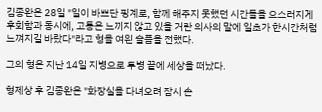김종완은 28일 "일이 바쁘단 핑계로, 함께 해주지 못했던 시간들을 으스러지게 후회함과 동시에, 고통은 느끼지 않고 있을 거란 의사의 말에 일초가 한시간처럼 느껴지길 바랐다"라고 형을 여읜 슬픔을 전했다.

그의 형은 지난 14일 지병으로 투병 끝에 세상을 떠났다.

형제상 후 김종완은 "화장실을 다녀오려 잠시 손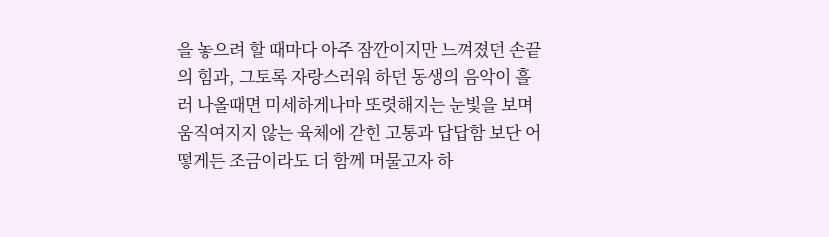을 놓으려 할 때마다 아주 잠깐이지만 느껴졌던 손끝의 힘과, 그토록 자랑스러워 하던 동생의 음악이 흘러 나올때면 미세하게나마 또렷해지는 눈빛을 보며 움직여지지 않는 육체에 갇힌 고통과 답답함 보단 어떻게든 조금이라도 더 함께 머물고자 하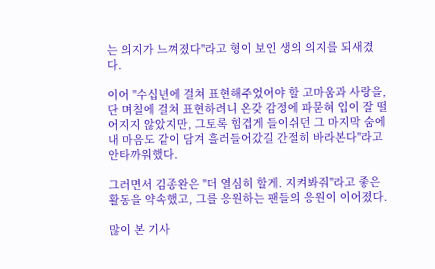는 의지가 느껴졌다"라고 형이 보인 생의 의지를 되새겼다.

이어 "수십년에 걸쳐 표현해주었어야 할 고마움과 사랑을, 단 며칠에 걸쳐 표현하려니 온갖 감정에 파묻혀 입이 잘 떨어지지 않았지만, 그토록 힘겹게 들이쉬던 그 마지막 숨에 내 마음도 같이 담겨 흘러들어갔길 간절히 바라본다"라고 안타까워했다.

그러면서 김종완은 "더 열심히 할게. 지켜봐줘"라고 좋은 활동을 약속했고, 그를 응원하는 팬들의 응원이 이어졌다.

많이 본 기사